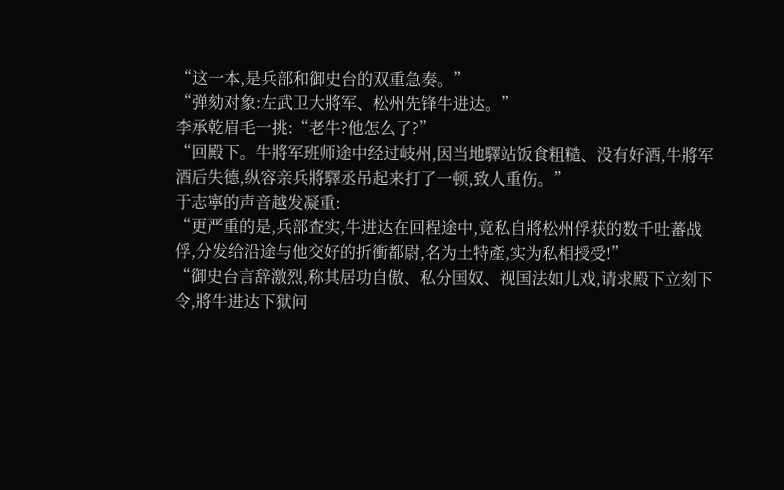“这一本,是兵部和御史台的双重急奏。”
“弹劾对象:左武卫大將军、松州先锋牛进达。”
李承乾眉毛一挑:“老牛?他怎么了?”
“回殿下。牛將军班师途中经过岐州,因当地驛站饭食粗糙、没有好酒,牛將军酒后失德,纵容亲兵將驛丞吊起来打了一顿,致人重伤。”
于志寧的声音越发凝重:
“更严重的是,兵部查实,牛进达在回程途中,竟私自將松州俘获的数千吐蕃战俘,分发给沿途与他交好的折衝都尉,名为土特產,实为私相授受!”
“御史台言辞激烈,称其居功自傲、私分国奴、视国法如儿戏,请求殿下立刻下令,將牛进达下狱问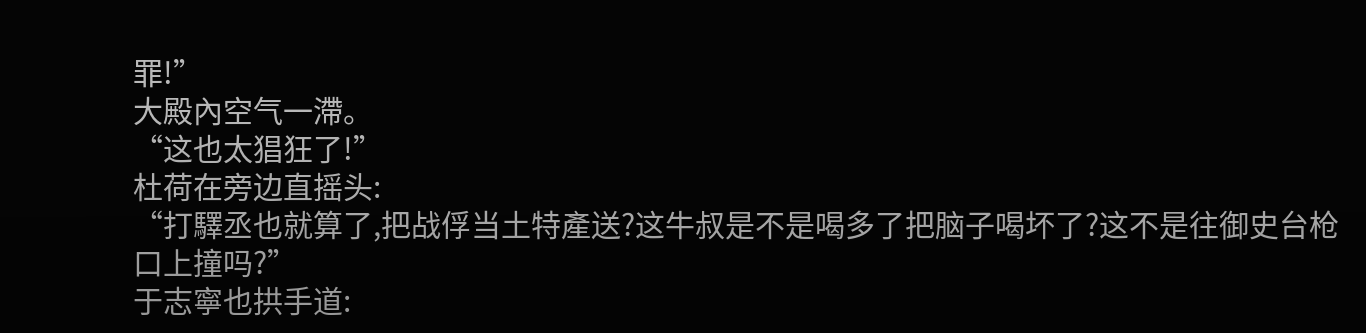罪!”
大殿內空气一滯。
“这也太猖狂了!”
杜荷在旁边直摇头:
“打驛丞也就算了,把战俘当土特產送?这牛叔是不是喝多了把脑子喝坏了?这不是往御史台枪口上撞吗?”
于志寧也拱手道: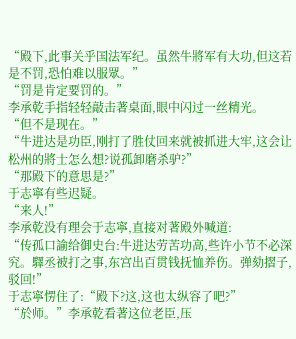“殿下,此事关乎国法军纪。虽然牛將军有大功,但这若是不罚,恐怕难以服眾。”
“罚是肯定要罚的。”
李承乾手指轻轻敲击著桌面,眼中闪过一丝精光。
“但不是现在。”
“牛进达是功臣,刚打了胜仗回来就被抓进大牢,这会让松州的將士怎么想?说孤卸磨杀驴?”
“那殿下的意思是?”
于志寧有些迟疑。
“来人!”
李承乾没有理会于志寧,直接对著殿外喊道:
“传孤口諭给御史台:牛进达劳苦功高,些许小节不必深究。驛丞被打之事,东宫出百贯钱抚恤养伤。弹劾摺子,驳回!”
于志寧愣住了:“殿下?这,这也太纵容了吧?”
“於师。”李承乾看著这位老臣,压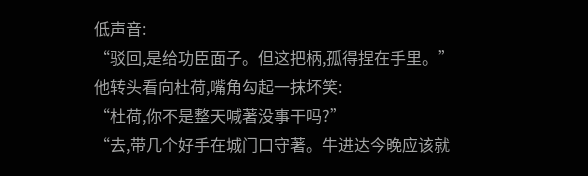低声音:
“驳回,是给功臣面子。但这把柄,孤得捏在手里。”
他转头看向杜荷,嘴角勾起一抹坏笑:
“杜荷,你不是整天喊著没事干吗?”
“去,带几个好手在城门口守著。牛进达今晚应该就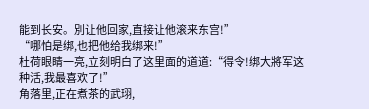能到长安。別让他回家,直接让他滚来东宫!”
“哪怕是绑,也把他给我绑来!”
杜荷眼睛一亮,立刻明白了这里面的道道:“得令!绑大將军这种活,我最喜欢了!”
角落里,正在煮茶的武珝,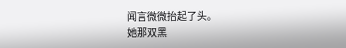闻言微微抬起了头。
她那双黑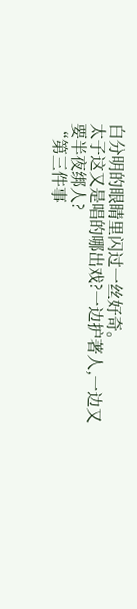白分明的眼睛里闪过一丝好奇。
太子这又是唱的哪出戏?一边护著人,一边又要半夜绑人?
“第三件事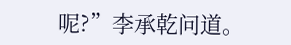呢?”李承乾问道。